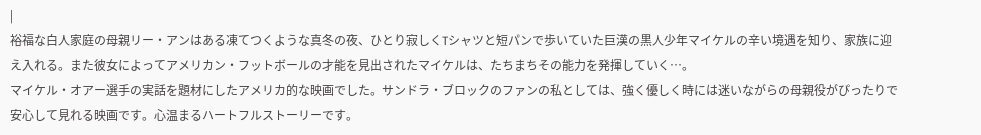|
裕福な白人家庭の母親リー・アンはある凍てつくような真冬の夜、ひとり寂しくTシャツと短パンで歩いていた巨漢の黒人少年マイケルの辛い境遇を知り、家族に迎え入れる。また彼女によってアメリカン・フットボールの才能を見出されたマイケルは、たちまちその能力を発揮していく…。
マイケル・オアー選手の実話を題材にしたアメリカ的な映画でした。サンドラ・ブロックのファンの私としては、強く優しく時には迷いながらの母親役がぴったりで安心して見れる映画です。心温まるハートフルストーリーです。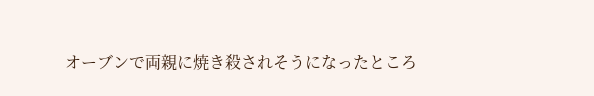オーブンで両親に焼き殺されそうになったところ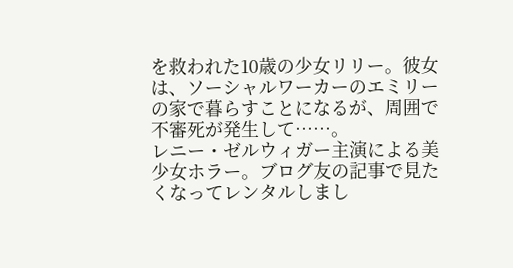を救われた10歳の少女リリー。彼女は、ソーシャルワーカーのエミリーの家で暮らすことになるが、周囲で不審死が発生して……。
レニー・ゼルウィガー主演による美少女ホラー。ブログ友の記事で見たくなってレンタルしまし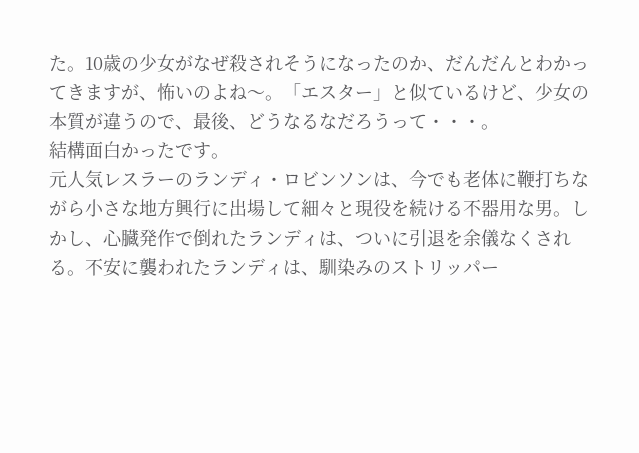た。10歳の少女がなぜ殺されそうになったのか、だんだんとわかってきますが、怖いのよね〜。「エスター」と似ているけど、少女の本質が違うので、最後、どうなるなだろうって・・・。
結構面白かったです。
元人気レスラーのランディ・ロビンソンは、今でも老体に鞭打ちながら小さな地方興行に出場して細々と現役を続ける不器用な男。しかし、心臓発作で倒れたランディは、ついに引退を余儀なくされる。不安に襲われたランディは、馴染みのストリッパー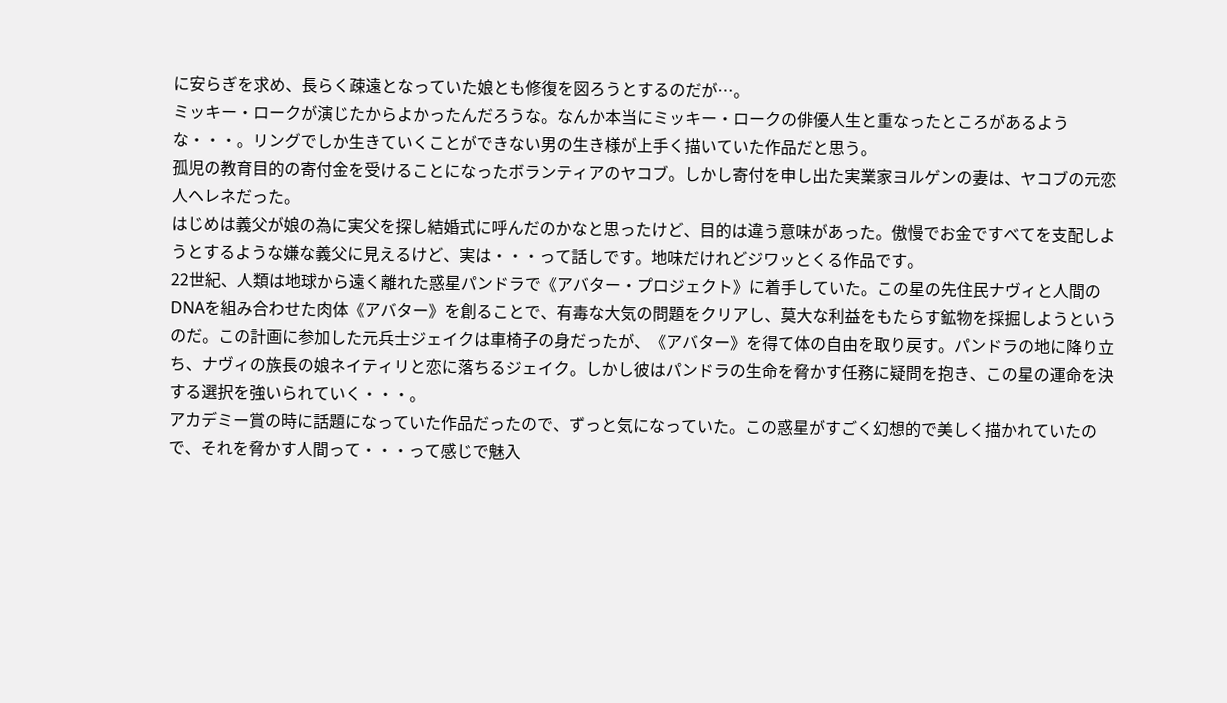に安らぎを求め、長らく疎遠となっていた娘とも修復を図ろうとするのだが…。
ミッキー・ロークが演じたからよかったんだろうな。なんか本当にミッキー・ロークの俳優人生と重なったところがあるような・・・。リングでしか生きていくことができない男の生き様が上手く描いていた作品だと思う。
孤児の教育目的の寄付金を受けることになったボランティアのヤコブ。しかし寄付を申し出た実業家ヨルゲンの妻は、ヤコブの元恋人ヘレネだった。
はじめは義父が娘の為に実父を探し結婚式に呼んだのかなと思ったけど、目的は違う意味があった。傲慢でお金ですべてを支配しようとするような嫌な義父に見えるけど、実は・・・って話しです。地味だけれどジワッとくる作品です。
22世紀、人類は地球から遠く離れた惑星パンドラで《アバター・プロジェクト》に着手していた。この星の先住民ナヴィと人間のDNAを組み合わせた肉体《アバター》を創ることで、有毒な大気の問題をクリアし、莫大な利益をもたらす鉱物を採掘しようというのだ。この計画に参加した元兵士ジェイクは車椅子の身だったが、《アバター》を得て体の自由を取り戻す。パンドラの地に降り立ち、ナヴィの族長の娘ネイティリと恋に落ちるジェイク。しかし彼はパンドラの生命を脅かす任務に疑問を抱き、この星の運命を決する選択を強いられていく・・・。
アカデミー賞の時に話題になっていた作品だったので、ずっと気になっていた。この惑星がすごく幻想的で美しく描かれていたので、それを脅かす人間って・・・って感じで魅入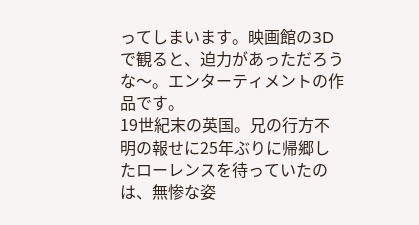ってしまいます。映画館の3Dで観ると、迫力があっただろうな〜。エンターティメントの作品です。
19世紀末の英国。兄の行方不明の報せに25年ぶりに帰郷したローレンスを待っていたのは、無惨な姿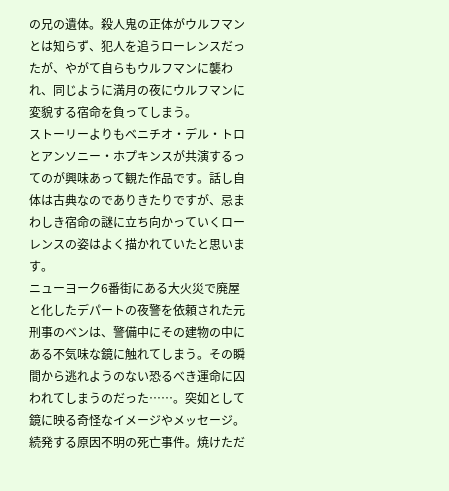の兄の遺体。殺人鬼の正体がウルフマンとは知らず、犯人を追うローレンスだったが、やがて自らもウルフマンに襲われ、同じように満月の夜にウルフマンに変貌する宿命を負ってしまう。
ストーリーよりもベニチオ・デル・トロとアンソニー・ホプキンスが共演するってのが興味あって観た作品です。話し自体は古典なのでありきたりですが、忌まわしき宿命の謎に立ち向かっていくローレンスの姿はよく描かれていたと思います。
ニューヨーク6番街にある大火災で廃屋と化したデパートの夜警を依頼された元刑事のベンは、警備中にその建物の中にある不気味な鏡に触れてしまう。その瞬間から逃れようのない恐るべき運命に囚われてしまうのだった……。突如として鏡に映る奇怪なイメージやメッセージ。続発する原因不明の死亡事件。焼けただ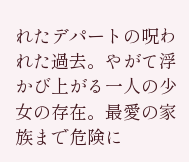れたデパートの呪われた過去。やがて浮かび上がる一人の少女の存在。最愛の家族まで危険に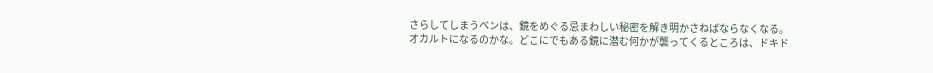さらしてしまうベンは、鏡をめぐる忌まわしい秘密を解き明かさねばならなくなる。
オカルトになるのかな。どこにでもある鏡に潜む何かが襲ってくるところは、ドキド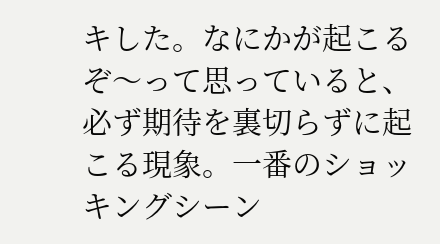キした。なにかが起こるぞ〜って思っていると、必ず期待を裏切らずに起こる現象。一番のショッキングシーン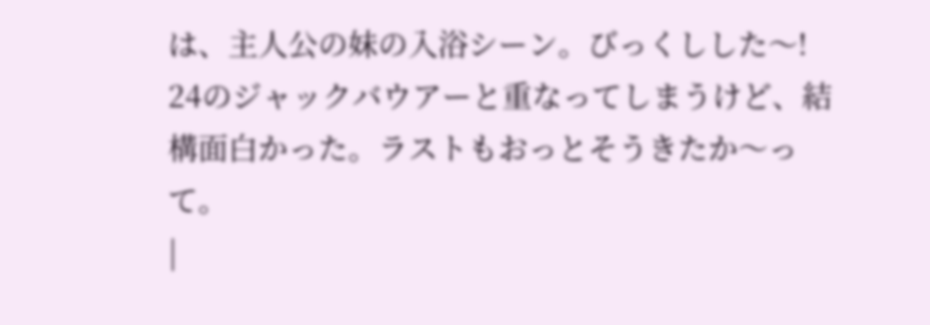は、主人公の妹の入浴シーン。びっくしした〜!
24のジャックバウアーと重なってしまうけど、結構面白かった。ラストもおっとそうきたか〜って。
|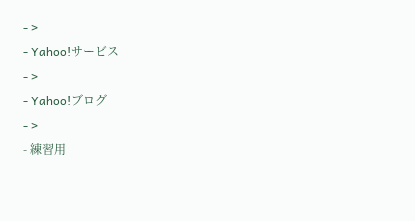- >
- Yahoo!サービス
- >
- Yahoo!ブログ
- >
- 練習用